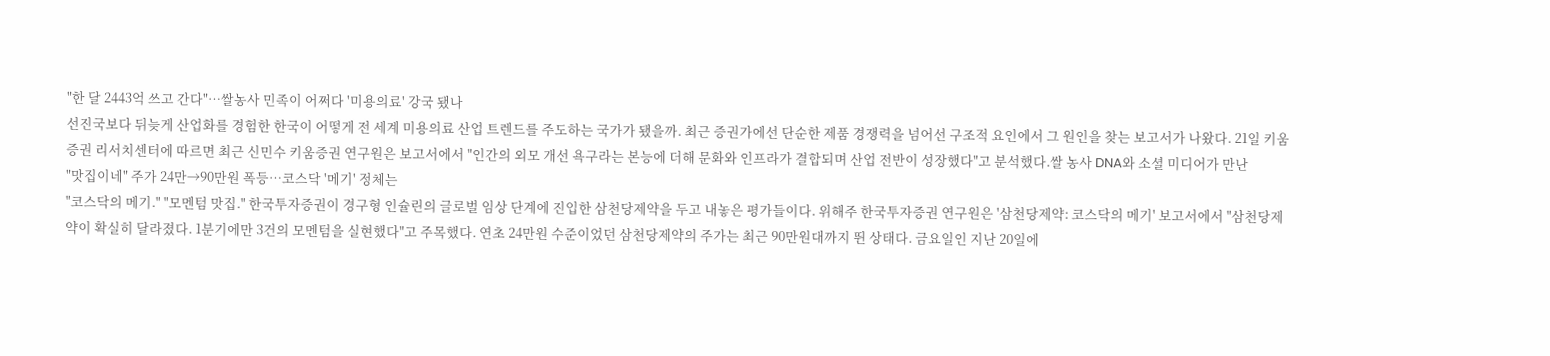"한 달 2443억 쓰고 간다"…쌀농사 민족이 어쩌다 '미용의료' 강국 됐나
선진국보다 뒤늦게 산업화를 경험한 한국이 어떻게 전 세계 미용의료 산업 트렌드를 주도하는 국가가 됐을까. 최근 증권가에선 단순한 제품 경쟁력을 넘어선 구조적 요인에서 그 원인을 찾는 보고서가 나왔다. 21일 키움증권 리서치센터에 따르면 최근 신민수 키움증권 연구원은 보고서에서 "인간의 외모 개선 욕구라는 본능에 더해 문화와 인프라가 결합되며 산업 전반이 성장했다"고 분석했다.쌀 농사 DNA와 소셜 미디어가 만난
"맛집이네" 주가 24만→90만원 폭등…코스닥 '메기' 정체는
"코스닥의 메기." "모멘텀 맛집." 한국투자증권이 경구형 인슐린의 글로벌 임상 단계에 진입한 삼천당제약을 두고 내놓은 평가들이다. 위해주 한국투자증권 연구원은 '삼천당제약: 코스닥의 메기' 보고서에서 "삼천당제약이 확실히 달라졌다. 1분기에만 3건의 모멘텀을 실현했다"고 주목했다. 연초 24만원 수준이었던 삼천당제약의 주가는 최근 90만원대까지 뛴 상태다. 금요일인 지난 20일에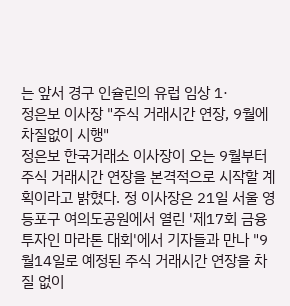는 앞서 경구 인슐린의 유럽 임상 1·
정은보 이사장 "주식 거래시간 연장, 9월에 차질없이 시행"
정은보 한국거래소 이사장이 오는 9월부터 주식 거래시간 연장을 본격적으로 시작할 계획이라고 밝혔다. 정 이사장은 21일 서울 영등포구 여의도공원에서 열린 '제17회 금융투자인 마라톤 대회'에서 기자들과 만나 "9월14일로 예정된 주식 거래시간 연장을 차질 없이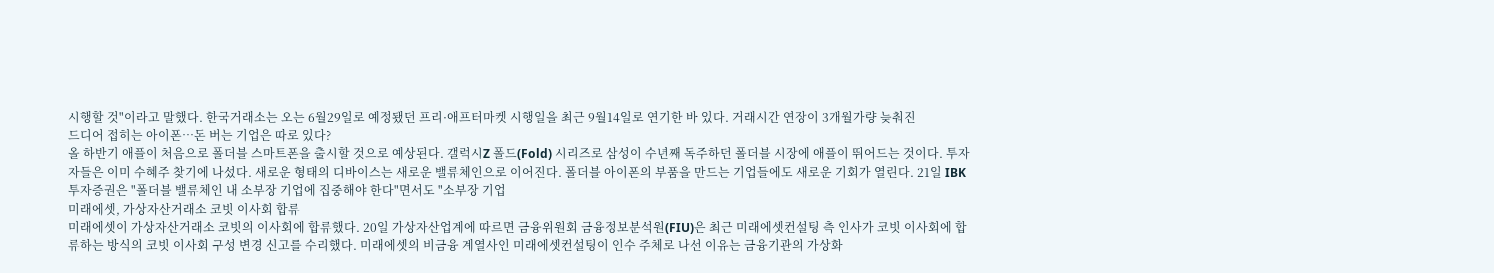시행할 것"이라고 말했다. 한국거래소는 오는 6월29일로 예정됐던 프리·애프터마켓 시행일을 최근 9월14일로 연기한 바 있다. 거래시간 연장이 3개월가량 늦춰진
드디어 접히는 아이폰…돈 버는 기업은 따로 있다?
올 하반기 애플이 처음으로 폴더블 스마트폰을 출시할 것으로 예상된다. 갤럭시Z 폴드(Fold) 시리즈로 삼성이 수년째 독주하던 폴더블 시장에 애플이 뛰어드는 것이다. 투자자들은 이미 수혜주 찾기에 나섰다. 새로운 형태의 디바이스는 새로운 밸류체인으로 이어진다. 폴더블 아이폰의 부품을 만드는 기업들에도 새로운 기회가 열린다. 21일 IBK투자증권은 "폴더블 밸류체인 내 소부장 기업에 집중해야 한다"면서도 "소부장 기업
미래에셋, 가상자산거래소 코빗 이사회 합류
미래에셋이 가상자산거래소 코빗의 이사회에 합류했다. 20일 가상자산업계에 따르면 금융위원회 금융정보분석원(FIU)은 최근 미래에셋컨설팅 측 인사가 코빗 이사회에 합류하는 방식의 코빗 이사회 구성 변경 신고를 수리했다. 미래에셋의 비금융 계열사인 미래에셋컨설팅이 인수 주체로 나선 이유는 금융기관의 가상화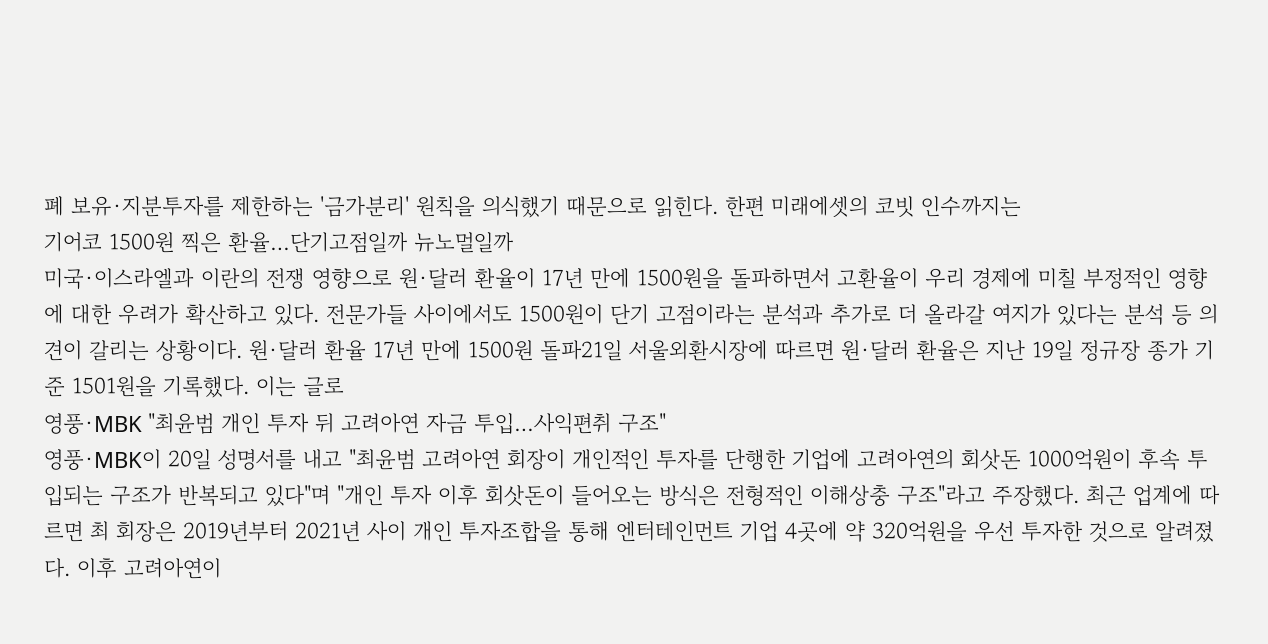폐 보유·지분투자를 제한하는 '금가분리' 원칙을 의식했기 때문으로 읽힌다. 한편 미래에셋의 코빗 인수까지는
기어코 1500원 찍은 환율…단기고점일까 뉴노멀일까
미국·이스라엘과 이란의 전쟁 영향으로 원·달러 환율이 17년 만에 1500원을 돌파하면서 고환율이 우리 경제에 미칠 부정적인 영향에 대한 우려가 확산하고 있다. 전문가들 사이에서도 1500원이 단기 고점이라는 분석과 추가로 더 올라갈 여지가 있다는 분석 등 의견이 갈리는 상황이다. 원·달러 환율 17년 만에 1500원 돌파21일 서울외환시장에 따르면 원·달러 환율은 지난 19일 정규장 종가 기준 1501원을 기록했다. 이는 글로
영풍·MBK "최윤범 개인 투자 뒤 고려아연 자금 투입…사익편취 구조"
영풍·MBK이 20일 성명서를 내고 "최윤범 고려아연 회장이 개인적인 투자를 단행한 기업에 고려아연의 회삿돈 1000억원이 후속 투입되는 구조가 반복되고 있다"며 "개인 투자 이후 회삿돈이 들어오는 방식은 전형적인 이해상충 구조"라고 주장했다. 최근 업계에 따르면 최 회장은 2019년부터 2021년 사이 개인 투자조합을 통해 엔터테인먼트 기업 4곳에 약 320억원을 우선 투자한 것으로 알려졌다. 이후 고려아연이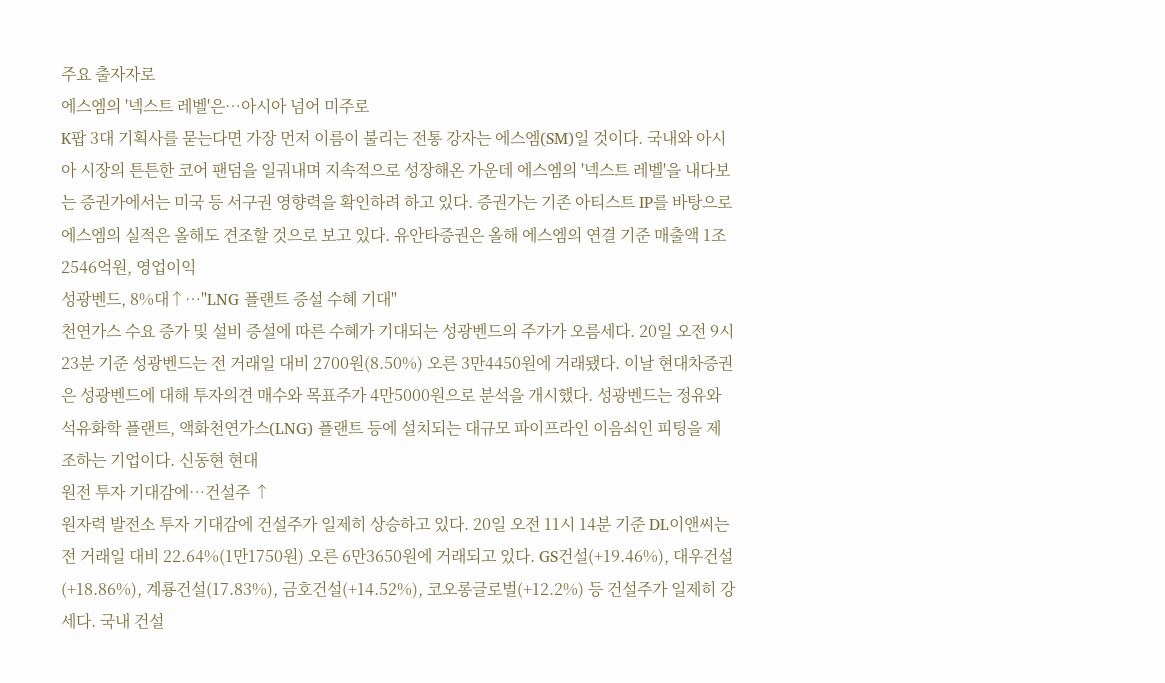주요 출자자로
에스엠의 '넥스트 레벨'은…아시아 넘어 미주로
K팝 3대 기획사를 묻는다면 가장 먼저 이름이 불리는 전통 강자는 에스엠(SM)일 것이다. 국내와 아시아 시장의 튼튼한 코어 팬덤을 일궈내며 지속적으로 성장해온 가운데 에스엠의 '넥스트 레벨'을 내다보는 증권가에서는 미국 등 서구권 영향력을 확인하려 하고 있다. 증권가는 기존 아티스트 IP를 바탕으로 에스엠의 실적은 올해도 견조할 것으로 보고 있다. 유안타증권은 올해 에스엠의 연결 기준 매출액 1조2546억원, 영업이익
성광벤드, 8%대↑…"LNG 플랜트 증설 수혜 기대"
천연가스 수요 증가 및 설비 증설에 따른 수혜가 기대되는 성광벤드의 주가가 오름세다. 20일 오전 9시23분 기준 성광벤드는 전 거래일 대비 2700원(8.50%) 오른 3만4450원에 거래됐다. 이날 현대차증권은 성광벤드에 대해 투자의견 매수와 목표주가 4만5000원으로 분석을 개시했다. 성광벤드는 정유와 석유화학 플랜트, 액화천연가스(LNG) 플랜트 등에 설치되는 대규모 파이프라인 이음쇠인 피팅을 제조하는 기업이다. 신동현 현대
원전 투자 기대감에…건설주 ↑
원자력 발전소 투자 기대감에 건설주가 일제히 상승하고 있다. 20일 오전 11시 14분 기준 DL이앤씨는 전 거래일 대비 22.64%(1만1750원) 오른 6만3650원에 거래되고 있다. GS건설(+19.46%), 대우건설(+18.86%), 계룡건설(17.83%), 금호건설(+14.52%), 코오롱글로벌(+12.2%) 등 건설주가 일제히 강세다. 국내 건설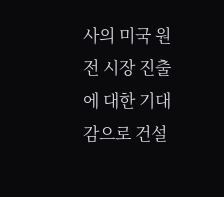사의 미국 원전 시장 진출에 대한 기대감으로 건설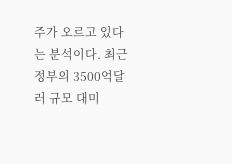주가 오르고 있다는 분석이다. 최근 정부의 3500억달러 규모 대미